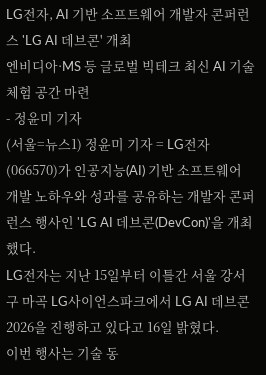LG전자, AI 기반 소프트웨어 개발자 콘퍼런스 'LG AI 데브콘' 개최
엔비디아·MS 등 글로벌 빅테크 최신 AI 기술 체험 공간 마련
- 정윤미 기자
(서울=뉴스1) 정윤미 기자 = LG전자(066570)가 인공지능(AI) 기반 소프트웨어 개발 노하우와 성과를 공유하는 개발자 콘퍼런스 행사인 'LG AI 데브콘(DevCon)'을 개최했다.
LG전자는 지난 15일부터 이틀간 서울 강서구 마곡 LG사이언스파크에서 LG AI 데브콘 2026을 진행하고 있다고 16일 밝혔다.
이번 행사는 기술 동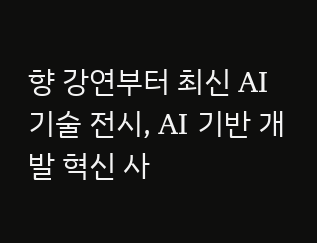향 강연부터 최신 AI 기술 전시, AI 기반 개발 혁신 사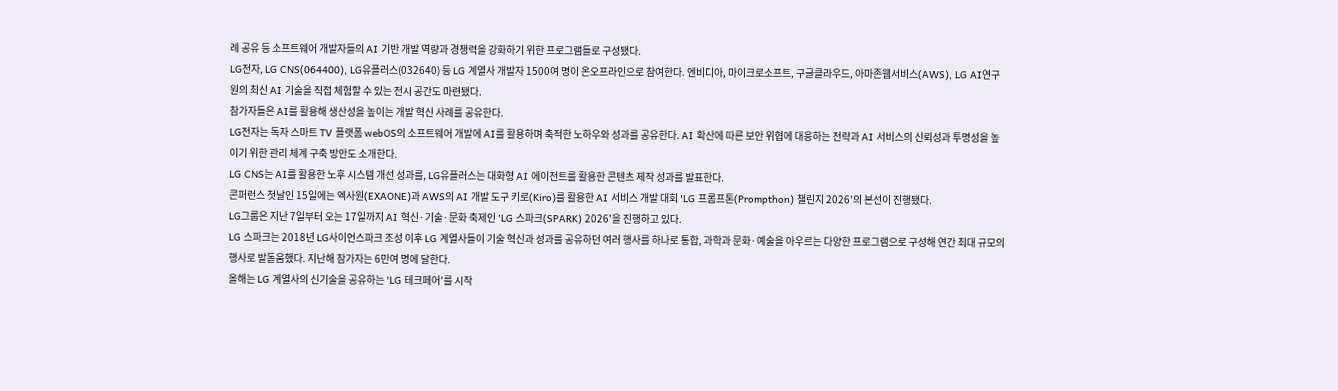례 공유 등 소프트웨어 개발자들의 AI 기반 개발 역량과 경쟁력을 강화하기 위한 프로그램들로 구성됐다.
LG전자, LG CNS(064400), LG유플러스(032640) 등 LG 계열사 개발자 1500여 명이 온오프라인으로 참여한다. 엔비디아, 마이크로소프트, 구글클라우드, 아마존웹서비스(AWS), LG AI연구원의 최신 AI 기술을 직접 체험할 수 있는 전시 공간도 마련됐다.
참가자들은 AI를 활용해 생산성을 높이는 개발 혁신 사례를 공유한다.
LG전자는 독자 스마트 TV 플랫폼 webOS의 소프트웨어 개발에 AI를 활용하며 축적한 노하우와 성과를 공유한다. AI 확산에 따른 보안 위협에 대응하는 전략과 AI 서비스의 신뢰성과 투명성을 높이기 위한 관리 체계 구축 방안도 소개한다.
LG CNS는 AI를 활용한 노후 시스템 개선 성과를, LG유플러스는 대화형 AI 에이전트를 활용한 콘텐츠 제작 성과를 발표한다.
콘퍼런스 첫날인 15일에는 엑사원(EXAONE)과 AWS의 AI 개발 도구 키로(Kiro)를 활용한 AI 서비스 개발 대회 'LG 프롬프톤(Prompthon) 챌린지 2026'의 본선이 진행됐다.
LG그룹은 지난 7일부터 오는 17일까지 AI 혁신·기술·문화 축제인 'LG 스파크(SPARK) 2026'을 진행하고 있다.
LG 스파크는 2018년 LG사이언스파크 조성 이후 LG 계열사들이 기술 혁신과 성과를 공유하던 여러 행사를 하나로 통합, 과학과 문화·예술을 아우르는 다양한 프로그램으로 구성해 연간 최대 규모의 행사로 발돋움했다. 지난해 참가자는 6만여 명에 달한다.
올해는 LG 계열사의 신기술을 공유하는 'LG 테크페어'를 시작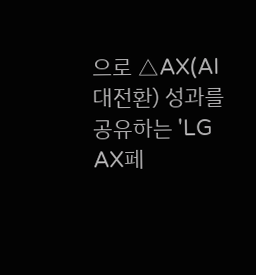으로 △AX(AI 대전환) 성과를 공유하는 'LG AX페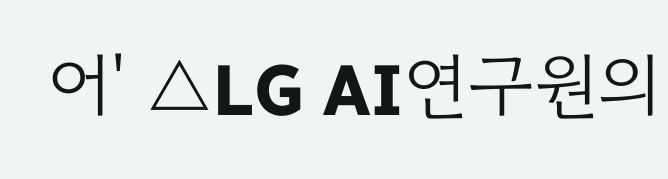어' △LG AI연구원의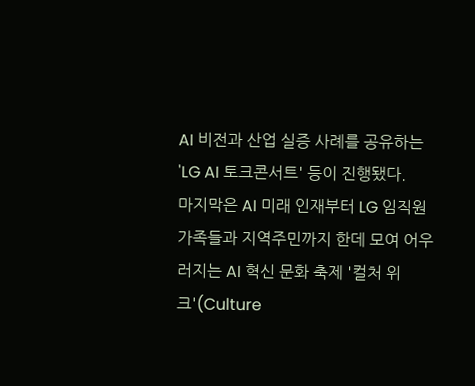AI 비전과 산업 실증 사례를 공유하는 'LG AI 토크콘서트' 등이 진행됐다.
마지막은 AI 미래 인재부터 LG 임직원 가족들과 지역주민까지 한데 모여 어우러지는 AI 혁신 문화 축제 '컬처 위크'(Culture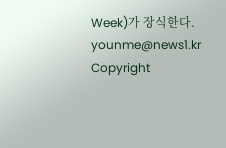Week)가 장식한다.
younme@news1.kr
Copyright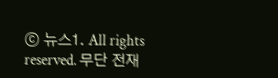ⓒ 뉴스1. All rights reserved. 무단 전재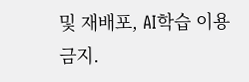및 재배포, AI학습 이용금지.